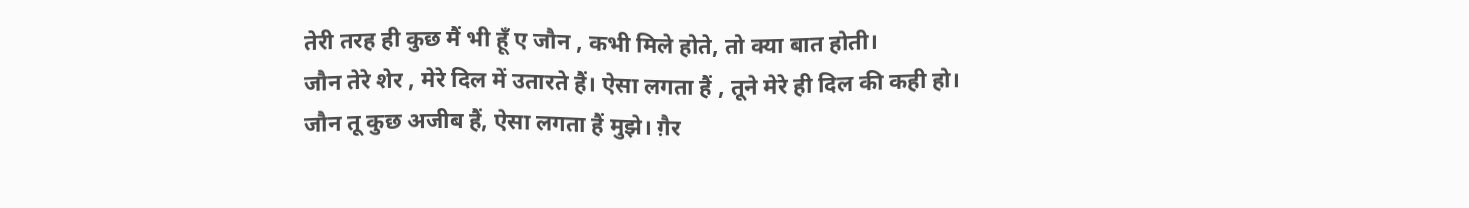तेरी तरह ही कुछ मैं भी हूँ ए जौन , कभी मिले होते, तो क्या बात होती।
जौन तेरे शेर , मेरे दिल में उतारते हैं। ऐसा लगता हैं , तूने मेरे ही दिल की कही हो।
जौन तू कुछ अजीब हैं, ऐसा लगता हैं मुझे। ग़ैर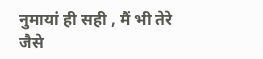नुमायां ही सही , मैं भी तेरे जैसे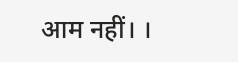आम नहीं। ।